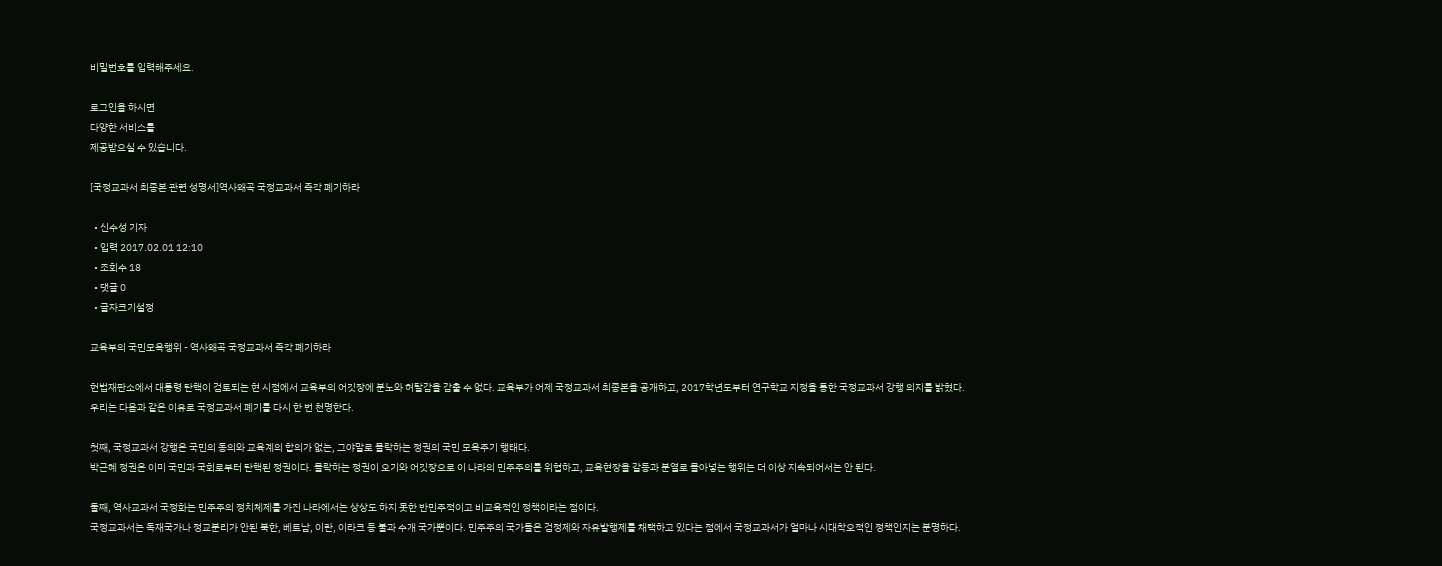비밀번호를 입력해주세요.

로그인을 하시면
다양한 서비스를
제공받으실 수 있습니다.

[국정교과서 최종본 관련 성명서]역사왜곡 국정교과서 즉각 폐기하라

  • 신수성 기자
  • 입력 2017.02.01 12:10
  • 조회수 18
  • 댓글 0
  • 글자크기설정

교육부의 국민모욕행위 - 역사왜곡 국정교과서 즉각 폐기하라

헌법재판소에서 대통령 탄핵이 검토되는 현 시점에서 교육부의 어깃장에 분노와 허탈감을 감출 수 없다. 교육부가 어제 국정교과서 최종본을 공개하고, 2017학년도부터 연구학교 지정을 통한 국정교과서 강행 의지를 밝혔다.
우리는 다음과 같은 이유로 국정교과서 폐기를 다시 한 번 천명한다.

첫째, 국정교과서 강행은 국민의 동의와 교육계의 합의가 없는, 그야말로 몰락하는 정권의 국민 모욕주기 행태다.
박근혜 정권은 이미 국민과 국회로부터 탄핵된 정권이다. 몰락하는 정권이 오기와 어깃장으로 이 나라의 민주주의를 위협하고, 교육현장을 갈등과 분열로 몰아넣는 행위는 더 이상 지속되어서는 안 된다.

둘째, 역사교과서 국정화는 민주주의 정치체제를 가진 나라에서는 상상도 하지 못한 반민주적이고 비교육적인 정책이라는 점이다.
국정교과서는 독재국가나 정교분리가 안된 북한, 베트남, 이란, 이라크 등 불과 수개 국가뿐이다. 민주주의 국가들은 검정제와 자유발행제를 채택하고 있다는 점에서 국정교과서가 얼마나 시대착오적인 정책인지는 분명하다.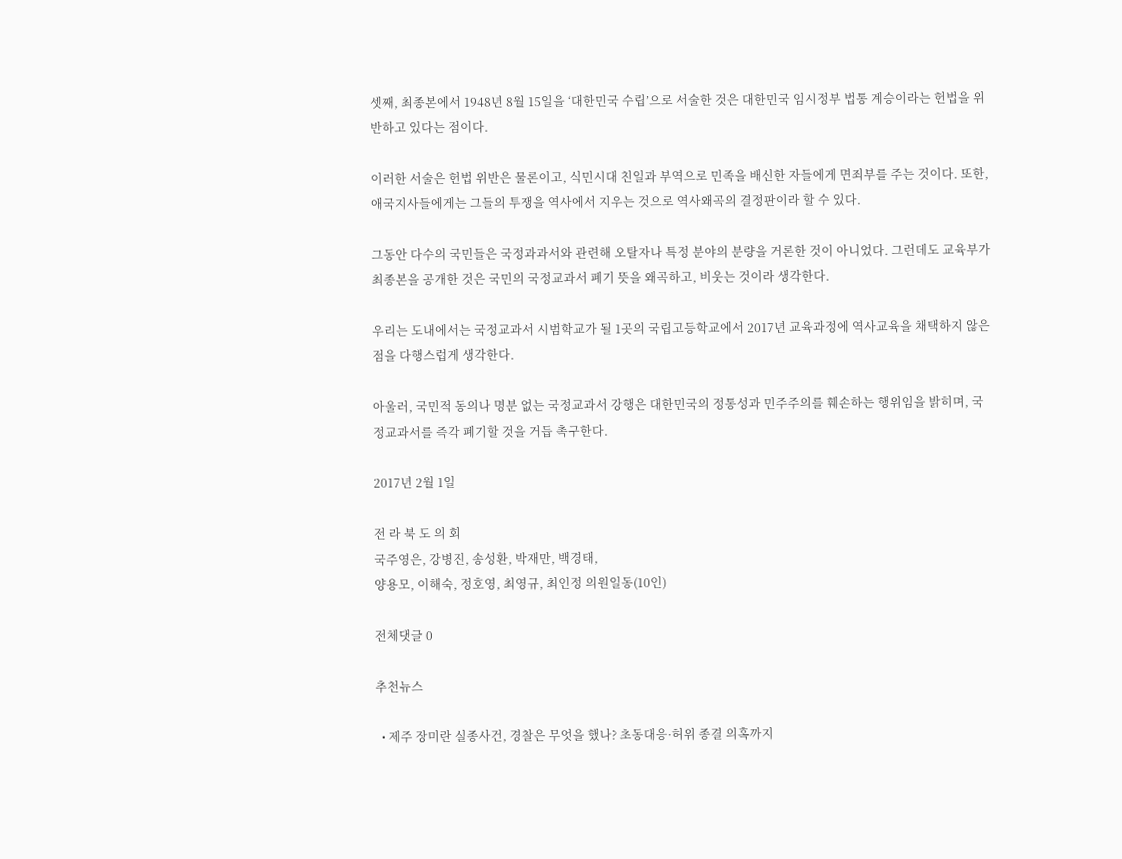셋째, 최종본에서 1948년 8월 15일을 ‘대한민국 수립’으로 서술한 것은 대한민국 임시정부 법통 계승이라는 헌법을 위반하고 있다는 점이다.

이러한 서술은 헌법 위반은 물론이고, 식민시대 친일과 부역으로 민족을 배신한 자들에게 면죄부를 주는 것이다. 또한, 애국지사들에게는 그들의 투쟁을 역사에서 지우는 것으로 역사왜곡의 결정판이라 할 수 있다.

그동안 다수의 국민들은 국정과과서와 관련해 오탈자나 특정 분야의 분량을 거론한 것이 아니었다. 그런데도 교육부가 최종본을 공개한 것은 국민의 국정교과서 폐기 뜻을 왜곡하고, 비웃는 것이라 생각한다.

우리는 도내에서는 국정교과서 시범학교가 될 1곳의 국립고등학교에서 2017년 교육과정에 역사교육을 채택하지 않은 점을 다행스럽게 생각한다.

아울러, 국민적 동의나 명분 없는 국정교과서 강행은 대한민국의 정통성과 민주주의를 훼손하는 행위임을 밝히며, 국정교과서를 즉각 폐기할 것을 거듭 촉구한다.

2017년 2월 1일

전 라 북 도 의 회
국주영은, 강병진, 송성환, 박재만, 백경태,
양용모, 이해숙, 정호영, 최영규, 최인정 의원일동(10인)

전체댓글 0

추천뉴스

  • 제주 장미란 실종사건, 경찰은 무엇을 했나? 초동대응·허위 종결 의혹까지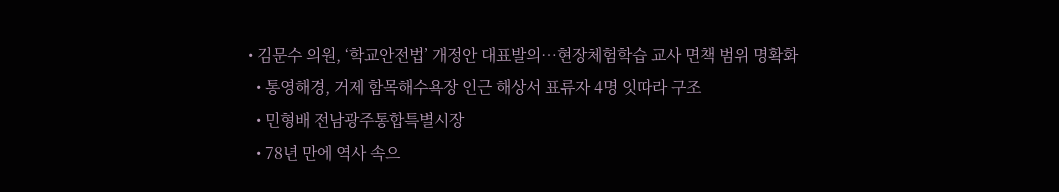• 김문수 의원, ‘학교안전법’ 개정안 대표발의…현장체험학습 교사 면책 범위 명확화
  • 통영해경, 거제 함목해수욕장 인근 해상서 표류자 4명 잇따라 구조
  • 민형배 전남광주통합특별시장
  • 78년 만에 역사 속으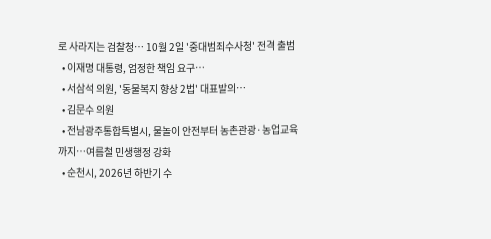로 사라지는 검찰청… 10월 2일 '중대범죄수사청' 전격 출범
  • 이재명 대통령, 엄정한 책임 요구…
  • 서삼석 의원, '동물복지 향상 2법' 대표발의…
  • 김문수 의원
  • 전남광주통합특별시, 물놀이 안전부터 농촌관광·농업교육까지…여름철 민생행정 강화
  • 순천시, 2026년 하반기 수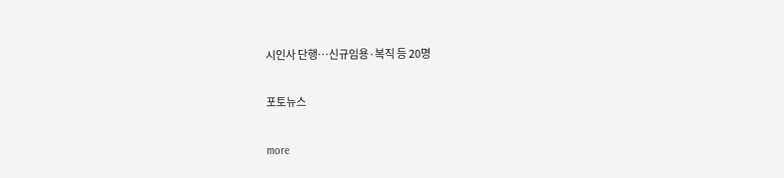시인사 단행…신규임용·복직 등 20명

포토뉴스

more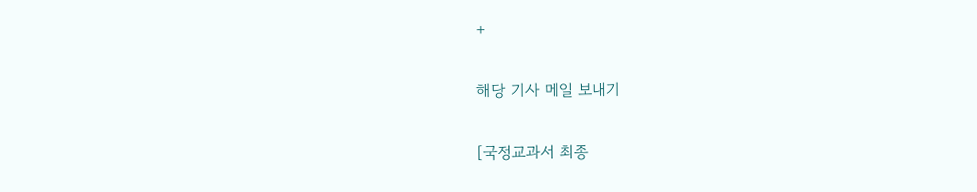+

해당 기사 메일 보내기

[국정교과서 최종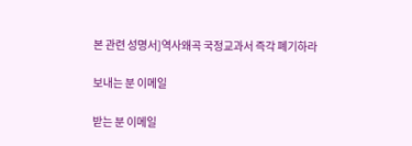본 관련 성명서]역사왜곡 국정교과서 즉각 폐기하라

보내는 분 이메일

받는 분 이메일